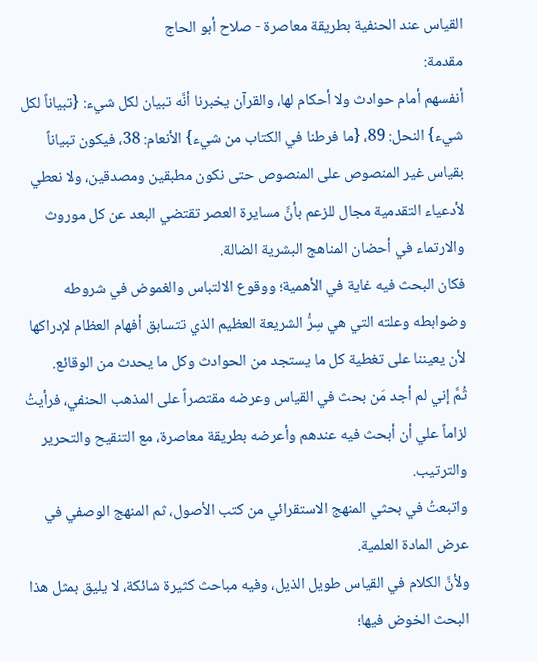القياس عند الحنفية بطريقة معاصرة - صلاح أبو الحاج
مقدمة:
أنفسهم أمام حوادث ولا أحكام لها، والقرآن يخبرنا أنَّه تبيان لكل شيء: {تبياناً لكل شيء} النحل: 89، {ما فرطنا في الكتاب من شيء} الأنعام: 38، فيكون تبياناً بقياس غير المنصوص على المنصوص حتى نكون مطبقين ومصدقين، ولا نعطي لأدعياء التقدمية مجال للزعم بأنَّ مسايرة العصر تقتضي البعد عن كل موروث والارتماء في أحضان المناهج البشرية الضالة.
فكان البحث فيه غاية في الأهمية؛ ووقوع الالتباس والغموض في شروطه وضوابطه وعلته التي هي سِرُّ الشريعة العظيم الذي تتسابق أفهام العظام لإدراكها لأن يعيننا على تغطية كل ما يستجد من الحوادث وكل ما يحدث من الوقائع.
ثُمَّ إني لم أجد مَن بحث في القياس وعرضه مقتصراً على المذهب الحنفي، فرأيتُ لزاماً علي أن أبحث فيه عندهم وأعرضه بطريقة معاصرة، مع التنقيح والتحرير والترتيب.
واتبعتُ في بحثي المنهج الاستقرائي من كتب الأصول، ثم المنهج الوصفي في عرض المادة العلمية.
ولأنَّ الكلام في القياس طويل الذيل، وفيه مباحث كثيرة شائكة، لا يليق بمثل هذا البحث الخوض فيها؛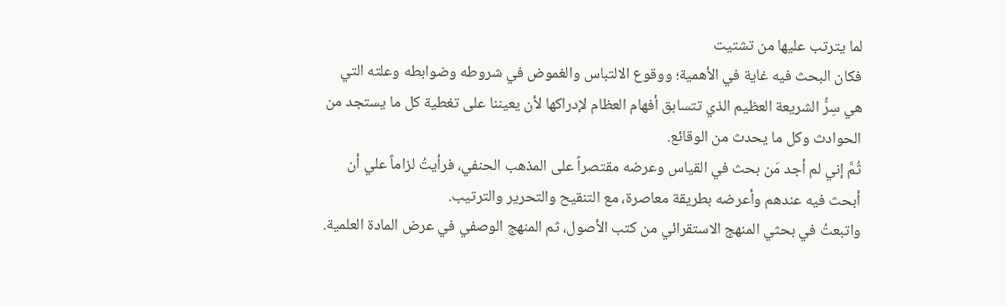لما يترتب عليها من تشتيت
فكان البحث فيه غاية في الأهمية؛ ووقوع الالتباس والغموض في شروطه وضوابطه وعلته التي هي سِرُّ الشريعة العظيم الذي تتسابق أفهام العظام لإدراكها لأن يعيننا على تغطية كل ما يستجد من الحوادث وكل ما يحدث من الوقائع.
ثُمَّ إني لم أجد مَن بحث في القياس وعرضه مقتصراً على المذهب الحنفي، فرأيتُ لزاماً علي أن أبحث فيه عندهم وأعرضه بطريقة معاصرة، مع التنقيح والتحرير والترتيب.
واتبعتُ في بحثي المنهج الاستقرائي من كتب الأصول، ثم المنهج الوصفي في عرض المادة العلمية.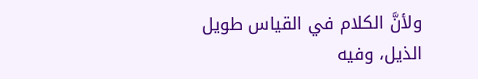ولأنَّ الكلام في القياس طويل الذيل، وفيه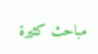مباحث كثيرة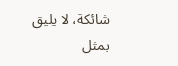شائكة، لا يليق بمثل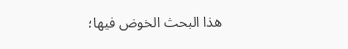هذا البحث الخوض فيها؛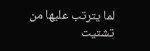لما يترتب عليها من تشتيت